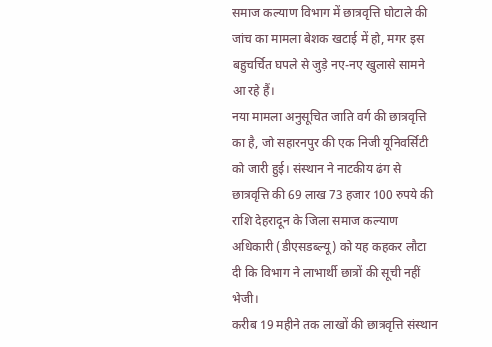समाज कल्याण विभाग में छात्रवृत्ति घोटाले की जांच का मामला बेशक खटाई में हो, मगर इस बहुचर्चित घपले से जुड़े नए-नए खुलासे सामने आ रहे हैं।
नया मामला अनुसूचित जाति वर्ग की छात्रवृत्ति का है, जो सहारनपुर की एक निजी यूनिवर्सिटी को जारी हुई। संस्थान ने नाटकीय ढंग से छात्रवृत्ति की 69 लाख 73 हजार 100 रुपये की राशि देहरादून के जिला समाज कल्याण अधिकारी (डीएसडब्ल्यू) को यह कहकर लौटा दी कि विभाग ने लाभार्थी छात्रों की सूची नहीं भेजी।
करीब 19 महीने तक लाखों की छात्रवृत्ति संस्थान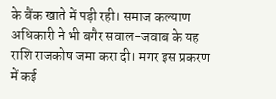के बैंक खाते में पड़ी रही। समाज कल्याण अधिकारी ने भी बगैर सवाल-जवाब के यह राशि राजकोष जमा करा दी। मगर इस प्रकरण में कई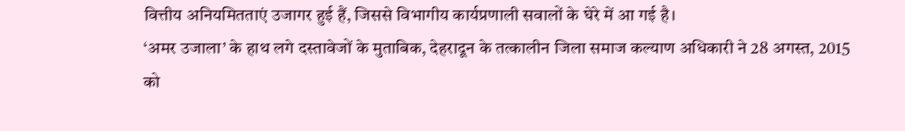वित्तीय अनियमितताएं उजागर हुई हैं, जिससे विभागीय कार्यप्रणाली सवालों के घेरे में आ गई है।
‘अमर उजाला’ के हाथ लगे दस्तावेजों के मुताबिक, देहरादून के तत्कालीन जिला समाज कल्याण अधिकारी ने 28 अगस्त, 2015 को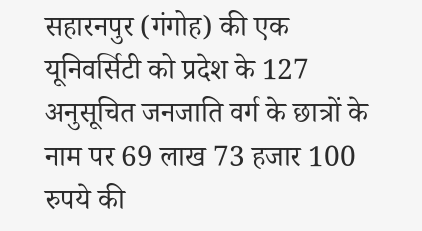सहारनपुर (गंगोह) की एक यूनिवर्सिटी को प्रदेश के 127 अनुसूचित जनजाति वर्ग के छात्रों के नाम पर 69 लाख 73 हजार 100 रुपये की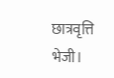छात्रवृत्ति भेजी।